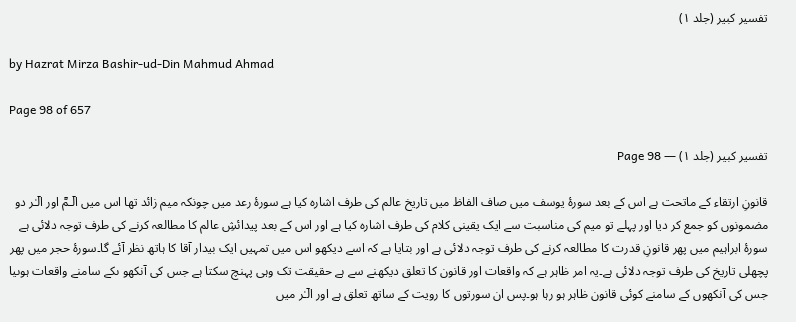تفسیر کبیر (جلد ۱)

by Hazrat Mirza Bashir-ud-Din Mahmud Ahmad

Page 98 of 657

تفسیر کبیر (جلد ۱) — Page 98

قانونِ ارتقاء کے ماتحت ہے اس کے بعد سورۂ یوسف میں صاف الفاظ میں تاریخ عالم کی طرف اشارہ کیا ہے سورۂ رعد میں چونکہ میم زائد تھا اس میں الٓـمّٓ اور الٓـٰر دو مضمونوں کو جمع کر دیا اور پہلے تو میم کی مناسبت سے ایک یقینی کلام کی طرف اشارہ کیا ہے اور اس کے بعد پیدائشِ عالم کا مطالعہ کرنے کی طرف توجہ دلائی ہے سورۂ ابراہیم میں پھر قانونِ قدرت کا مطالعہ کرنے کی طرف توجہ دلائی ہے اور بتایا ہے کہ اسے دیکھو اس میں تمہیں ایک بیدار آقا کا ہاتھ نظر آئے گا۔سورۂ حجر میں پھر پچھلی تاریخ کی طرف توجہ دلائی ہے۔یہ امر ظاہر ہے کہ واقعات اور قانون کا تعلق دیکھنے سے ہے حقیقت تک وہی پہنچ سکتا ہے جس کی آنکھو ںکے سامنے واقعات ہوںیا جس کی آنکھوں کے سامنے کوئی قانون ظاہر ہو رہا ہو۔پس ان سورتوں کا رویت کے ساتھ تعلق ہے اور الٓـٰر میں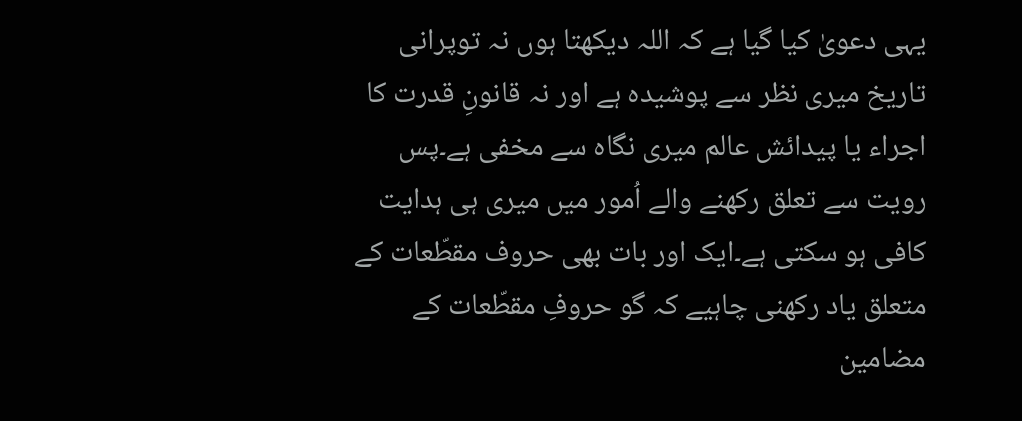یہی دعویٰ کیا گیا ہے کہ اللہ دیکھتا ہوں نہ توپرانی تاریخ میری نظر سے پوشیدہ ہے اور نہ قانونِ قدرت کا اجراء یا پیدائش عالم میری نگاہ سے مخفی ہے۔پس رویت سے تعلق رکھنے والے اُمور میں میری ہی ہدایت کافی ہو سکتی ہے۔ایک اور بات بھی حروف مقطّعات کے متعلق یاد رکھنی چاہیے کہ گو حروفِ مقطّعات کے مضامین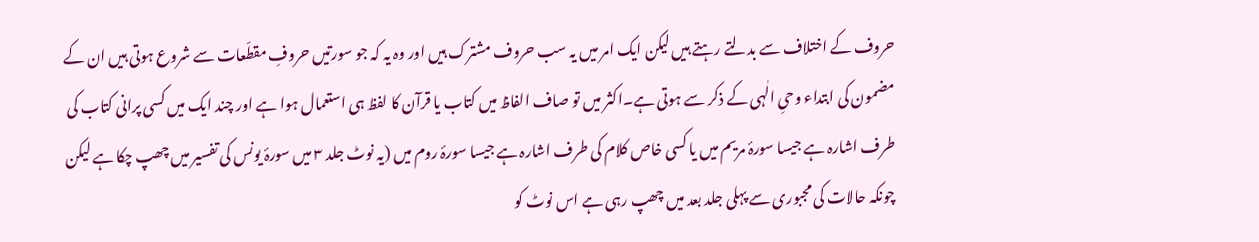حروف کے اختلاف سے بدلتے رہتے ہیں لیکن ایک امر میں یہ سب حروف مشترک ہیں اور وہ یہ کہ جو سورتیں حروفِ مقطّعات سے شروع ہوتی ہیں ان کے مضمون کی ابتداء وحیِ الٰہی کے ذکر سے ہوتی ہے۔اکثر میں تو صاف الفاظ میں کتاب یا قرآن کا لفظ ہی استعمال ہوا ہے اور چند ایک میں کسی پرانی کتاب کی طرف اشارہ ہے جیسا سورۂ مریم میں یا کسی خاص کلام کی طرف اشارہ ہے جیسا سورۂ روم میں (یہ نوٹ جلد ۳ میں سورۂ یونس کی تفسیر میں چھپ چکا ہے لیکن چونکہ حالات کی مجبوری سے پہلی جلد بعد میں چھپ رہی ہے اس نوٹ کو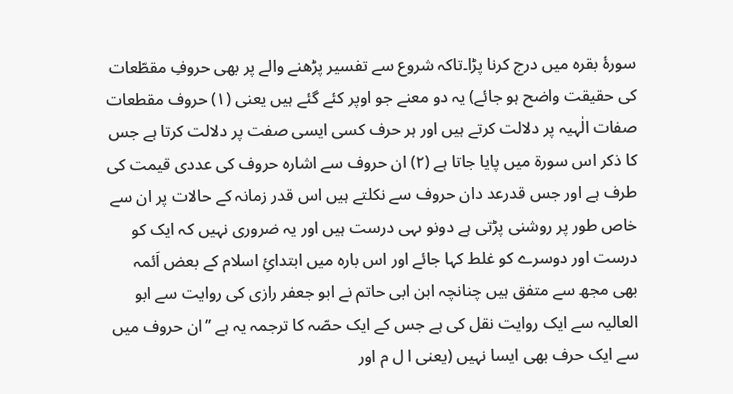سورۂ بقرہ میں درج کرنا پڑا۔تاکہ شروع سے تفسیر پڑھنے والے پر بھی حروفِ مقطّعات کی حقیقت واضح ہو جائے) یہ دو معنے جو اوپر کئے گئے ہیں یعنی (۱) حروف مقطعات صفات الٰہیہ پر دلالت کرتے ہیں اور ہر حرف کسی ایسی صفت پر دلالت کرتا ہے جس کا ذکر اس سورۃ میں پایا جاتا ہے (۲) ان حروف سے اشارہ حروف کی عددی قیمت کی طرف ہے اور جس قدرعد دان حروف سے نکلتے ہیں اس قدر زمانہ کے حالات پر ان سے خاص طور پر روشنی پڑتی ہے دونو ںہی درست ہیں اور یہ ضروری نہیں کہ ایک کو درست اور دوسرے کو غلط کہا جائے اور اس بارہ میں ابتدائِ اسلام کے بعض اَئمہ بھی مجھ سے متفق ہیں چنانچہ ابن ابی حاتم نے ابو جعفر رازی کی روایت سے ابو العالیہ سے ایک روایت نقل کی ہے جس کے ایک حصّہ کا ترجمہ یہ ہے ’’ان حروف میں سے ایک حرف بھی ایسا نہیں (یعنی ا ل م اور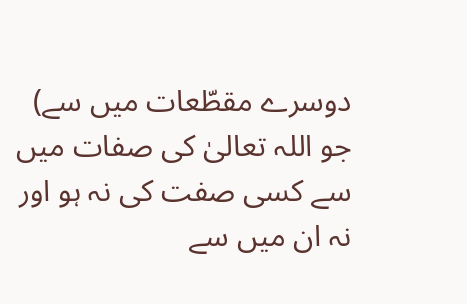دوسرے مقطّعات میں سے) جو اللہ تعالیٰ کی صفات میں سے کسی صفت کی نہ ہو اور نہ ان میں سے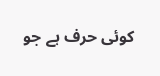کوئی حرف ہے جو